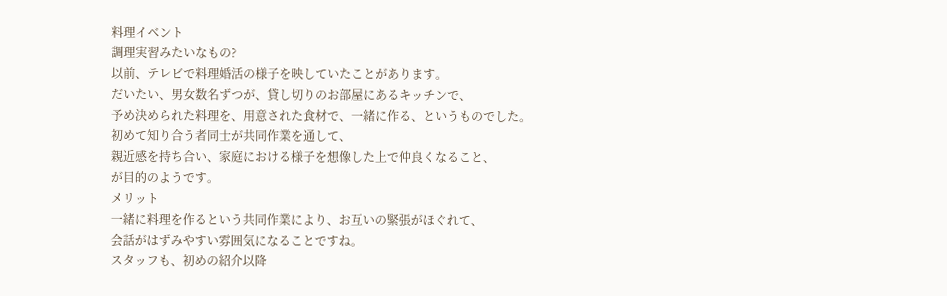料理イベント
調理実習みたいなもの?
以前、テレビで料理婚活の様子を映していたことがあります。
だいたい、男女数名ずつが、貸し切りのお部屋にあるキッチンで、
予め決められた料理を、用意された食材で、一緒に作る、というものでした。
初めて知り合う者同士が共同作業を通して、
親近感を持ち合い、家庭における様子を想像した上で仲良くなること、
が目的のようです。
メリット
一緒に料理を作るという共同作業により、お互いの緊張がほぐれて、
会話がはずみやすい雰囲気になることですね。
スタッフも、初めの紹介以降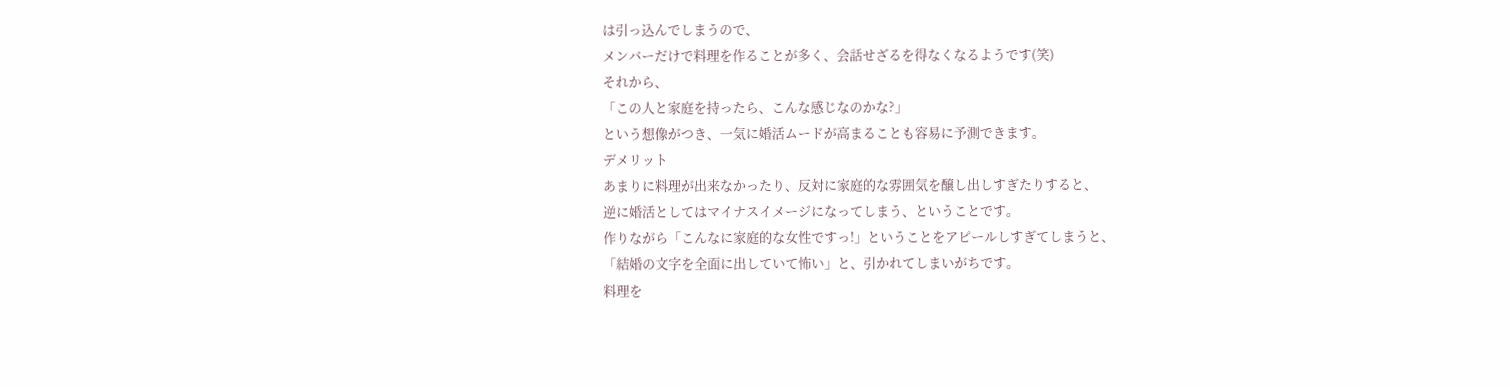は引っ込んでしまうので、
メンバーだけで料理を作ることが多く、会話せざるを得なくなるようです(笑)
それから、
「この人と家庭を持ったら、こんな感じなのかな?」
という想像がつき、一気に婚活ムードが高まることも容易に予測できます。
デメリット
あまりに料理が出来なかったり、反対に家庭的な雰囲気を醸し出しすぎたりすると、
逆に婚活としてはマイナスイメージになってしまう、ということです。
作りながら「こんなに家庭的な女性ですっ!」ということをアピールしすぎてしまうと、
「結婚の文字を全面に出していて怖い」と、引かれてしまいがちです。
料理を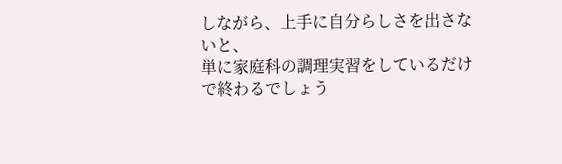しながら、上手に自分らしさを出さないと、
単に家庭科の調理実習をしているだけで終わるでしょう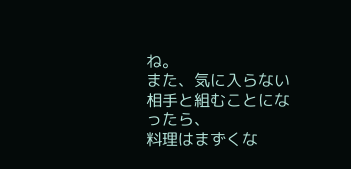ね。
また、気に入らない相手と組むことになったら、
料理はまずくな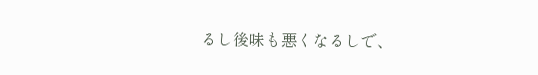るし後味も悪くなるしで、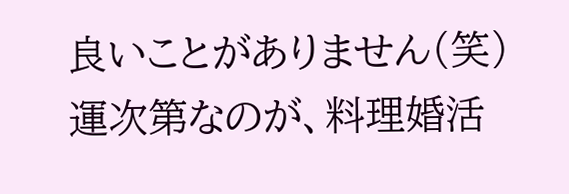良いことがありません(笑)
運次第なのが、料理婚活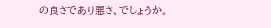の良さであり悪さ、でしょうか。